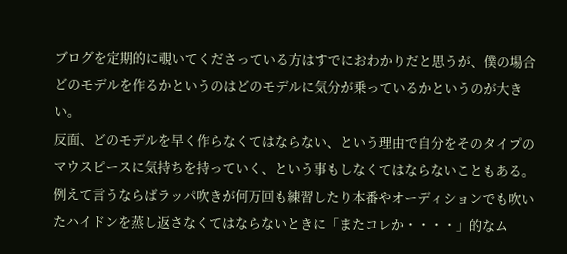ブログを定期的に覗いてくださっている方はすでにおわかりだと思うが、僕の場合どのモデルを作るかというのはどのモデルに気分が乗っているかというのが大きい。
反面、どのモデルを早く作らなくてはならない、という理由で自分をそのタイプのマウスピースに気持ちを持っていく、という事もしなくてはならないこともある。
例えて言うならばラッパ吹きが何万回も練習したり本番やオーディションでも吹いたハイドンを蒸し返さなくてはならないときに「またコレか・・・・」的なム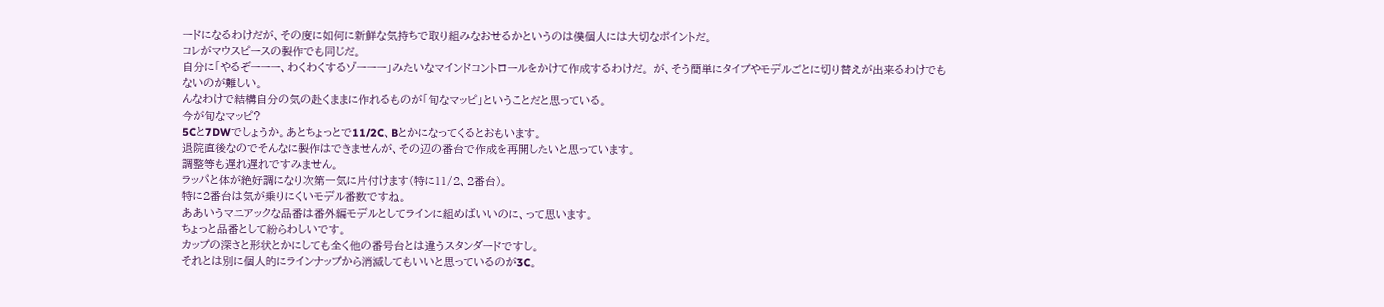ードになるわけだが、その度に如何に新鮮な気持ちで取り組みなおせるかというのは僕個人には大切なポイントだ。
コレがマウスピースの製作でも同じだ。
自分に「やるぞーーー、わくわくするゾーーー」みたいなマインドコントロールをかけて作成するわけだ。 が、そう簡単にタイプやモデルごとに切り替えが出来るわけでもないのが難しい。
んなわけで結構自分の気の赴くままに作れるものが「旬なマッピ」ということだと思っている。
今が旬なマッピ?
5Cと7DWでしょうか。あとちょっとで11/2C、Bとかになってくるとおもいます。
退院直後なのでそんなに製作はできませんが、その辺の番台で作成を再開したいと思っています。
調整等も遅れ遅れですみません。
ラッパと体が絶好調になり次第一気に片付けます(特に11/2、2番台)。
特に2番台は気が乗りにくいモデル番数ですね。
ああいうマニアックな品番は番外編モデルとしてラインに組めばいいのに、って思います。
ちょっと品番として紛らわしいです。
カップの深さと形状とかにしても全く他の番号台とは違うスタンダードですし。
それとは別に個人的にラインナップから消滅してもいいと思っているのが3C。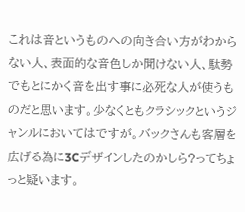これは音というものへの向き合い方がわからない人、表面的な音色しか聞けない人、駄勢でもとにかく音を出す事に必死な人が使うものだと思います。少なくともクラシックというジャンルにおいてはですが。バックさんも客層を広げる為に3Cデザインしたのかしら?ってちょっと疑います。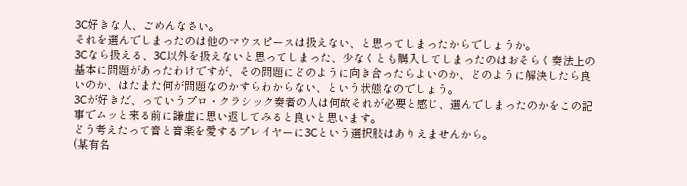3C好きな人、ごめんなさい。
それを選んでしまったのは他のマウスピースは扱えない、と思ってしまったからでしょうか。
3Cなら扱える、3C以外を扱えないと思ってしまった、少なくとも購入してしまったのはおそらく奏法上の基本に問題があったわけですが、その問題にどのように向き合ったらよいのか、どのように解決したら良いのか、はたまた何が問題なのかすらわからない、という状態なのでしょう。
3Cが好きだ、っていうプロ・クラシック奏者の人は何故それが必要と感じ、選んでしまったのかをこの記事でムッと来る前に謙虚に思い返してみると良いと思います。
どう考えたって音と音楽を愛するプレイヤーに3Cという選択肢はありえませんから。
(某有名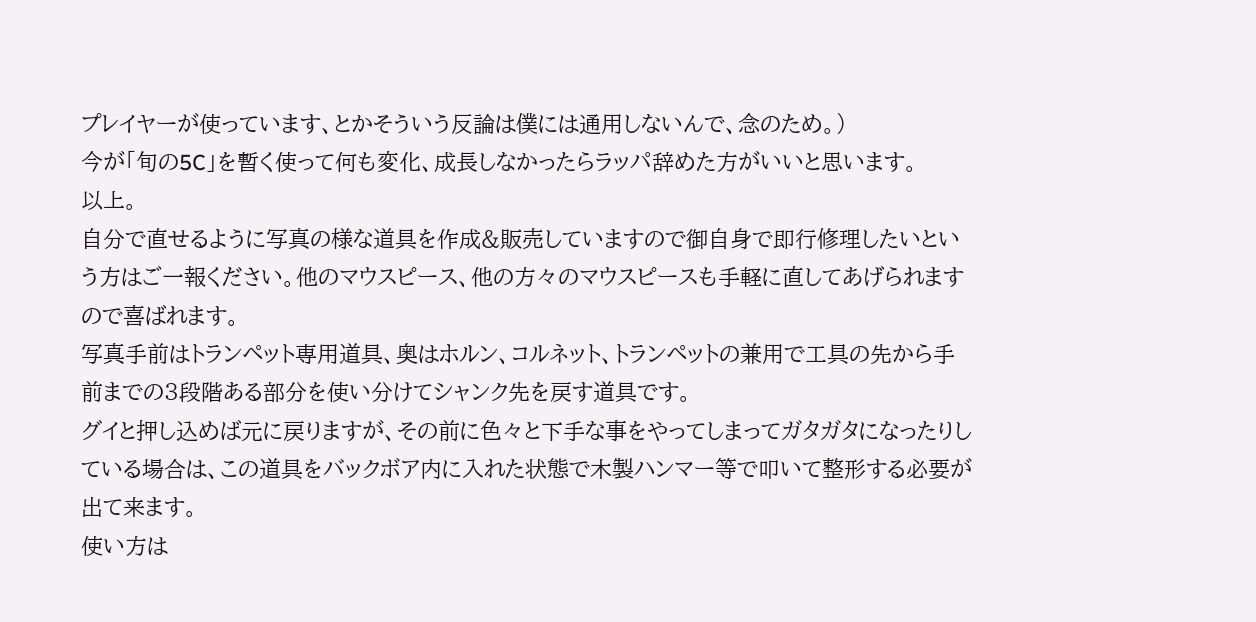プレイヤーが使っています、とかそういう反論は僕には通用しないんで、念のため。)
今が「旬の5C」を暫く使って何も変化、成長しなかったらラッパ辞めた方がいいと思います。
以上。
自分で直せるように写真の様な道具を作成&販売していますので御自身で即行修理したいという方はご一報ください。他のマウスピース、他の方々のマウスピースも手軽に直してあげられますので喜ばれます。
写真手前はトランペット専用道具、奥はホルン、コルネット、トランペットの兼用で工具の先から手前までの3段階ある部分を使い分けてシャンク先を戻す道具です。
グイと押し込めば元に戻りますが、その前に色々と下手な事をやってしまってガタガタになったりしている場合は、この道具をバックボア内に入れた状態で木製ハンマー等で叩いて整形する必要が出て来ます。
使い方は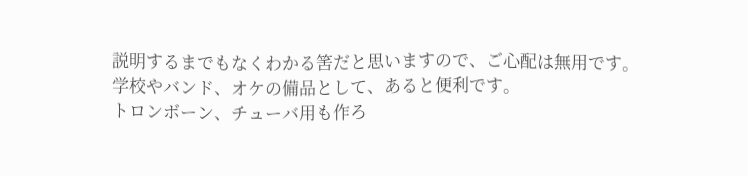説明するまでもなくわかる筈だと思いますので、ご心配は無用です。
学校やバンド、オケの備品として、あると便利です。
トロンボーン、チューバ用も作ろ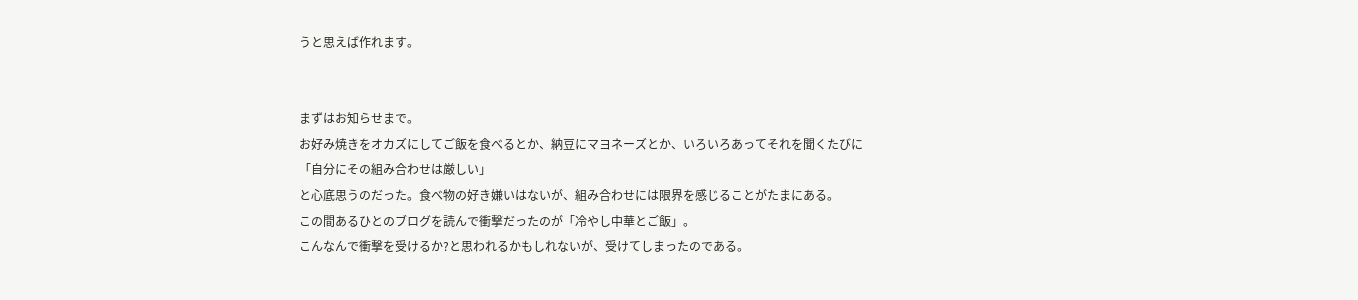うと思えば作れます。


まずはお知らせまで。
お好み焼きをオカズにしてご飯を食べるとか、納豆にマヨネーズとか、いろいろあってそれを聞くたびに
「自分にその組み合わせは厳しい」
と心底思うのだった。食べ物の好き嫌いはないが、組み合わせには限界を感じることがたまにある。
この間あるひとのブログを読んで衝撃だったのが「冷やし中華とご飯」。
こんなんで衝撃を受けるか?と思われるかもしれないが、受けてしまったのである。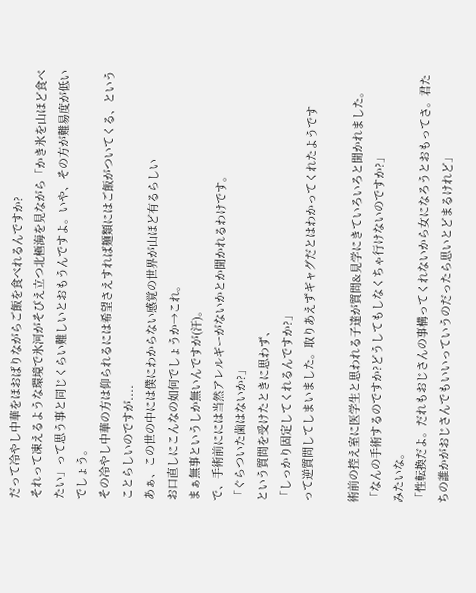だって冷やし中華をほおばりながらご飯を食べれるんですか?
それって凍えるような環境で氷河がそびえ立つ北極海を見ながら「かき氷を山ほど食べたい」って思う事と同じくらい難しいとおもうんですよ。いや、その方が難易度が低いでしょう。
その冷やし中華の方は仰られるには希望さえすれば麺類にはご飯がついてくる、ということらしいのですが....
あぁ、この世の中には僕にわからない感覚の世界が山ほど有るらしい
お口直しにこんなの如何でしょうか→これ。
まぁ無事というしか無いんですが(汗)。
で、手術前にには当然アレルギーがないかとか聞かれるわけです。
「ぐらついた歯はないか?」
という質問を受けたときに思わず、
「しっかり固定してくれるんですか?」
って逆質問してしまいました。取りあえずギャグだとはわかってくれたようです

術前の控え室に医学生と思われる子達が質問&見学にきていろいろと聞かれました。
「なんの手術するのですか?どうしてもしなくちゃ行けないのですか?」
みたいな。
「性転換だよ。だれもおじさんの事構ってくれないから女になろうとおもってさ。君たちの誰かがおじさんでもいいっていうのだったら思いとどまるけれど」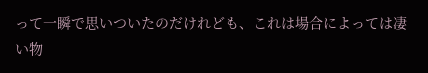って一瞬で思いついたのだけれども、これは場合によっては凄い物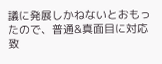議に発展しかねないとおもったので、普通&真面目に対応致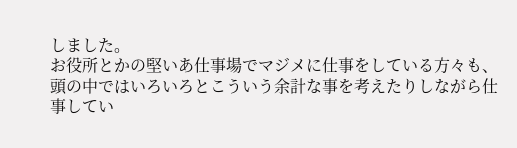しました。
お役所とかの堅いあ仕事場でマジメに仕事をしている方々も、頭の中ではいろいろとこういう余計な事を考えたりしながら仕事してい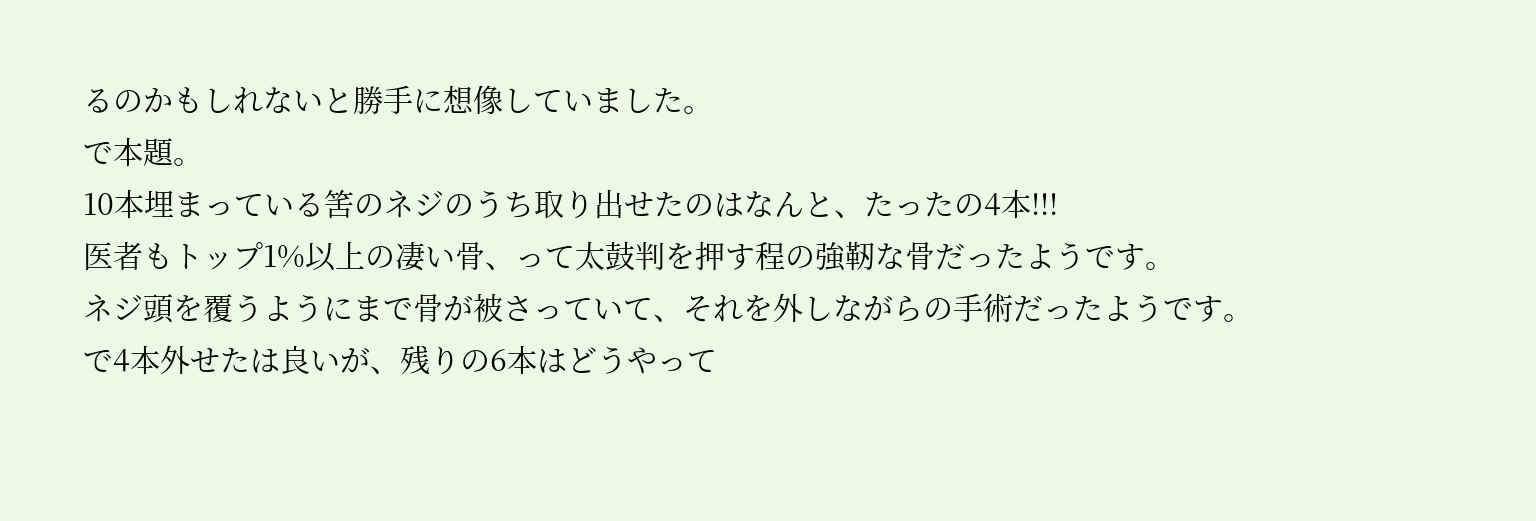るのかもしれないと勝手に想像していました。
で本題。
10本埋まっている筈のネジのうち取り出せたのはなんと、たったの4本!!!
医者もトップ1%以上の凄い骨、って太鼓判を押す程の強靭な骨だったようです。
ネジ頭を覆うようにまで骨が被さっていて、それを外しながらの手術だったようです。
で4本外せたは良いが、残りの6本はどうやって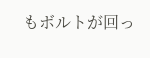もボルトが回っ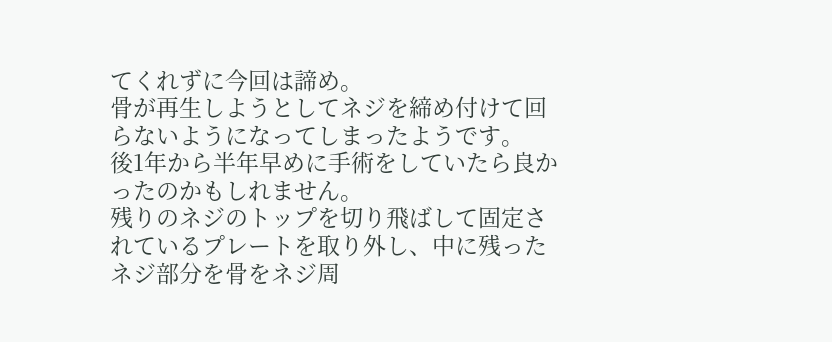てくれずに今回は諦め。
骨が再生しようとしてネジを締め付けて回らないようになってしまったようです。
後1年から半年早めに手術をしていたら良かったのかもしれません。
残りのネジのトップを切り飛ばして固定されているプレートを取り外し、中に残ったネジ部分を骨をネジ周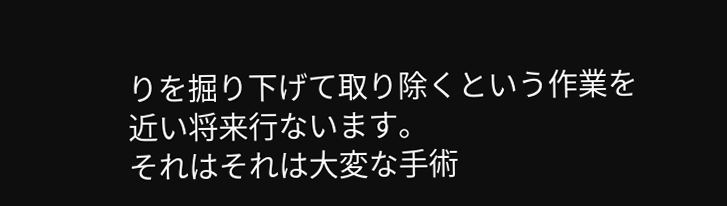りを掘り下げて取り除くという作業を近い将来行ないます。
それはそれは大変な手術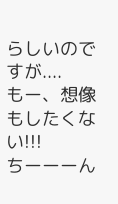らしいのですが....
もー、想像もしたくない!!!
ちーーーん